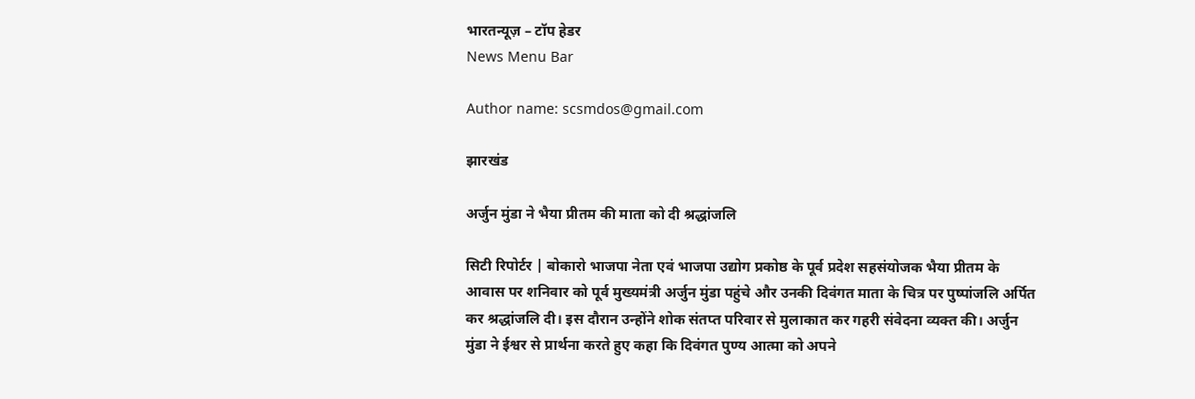भारतन्यूज़ – टॉप हेडर
News Menu Bar

Author name: scsmdos@gmail.com

झारखंड

अर्जुन मुंडा ने भैया प्रीतम की माता को दी श्रद्धांजलि

सिटी रिपोर्टर | बोकारो भाजपा नेता एवं भाजपा उद्योग प्रकोष्ठ के पूर्व प्रदेश सहसंयोजक भैया प्रीतम के आवास पर शनिवार को पूर्व मुख्यमंत्री अर्जुन मुंडा पहुंचे और उनकी दिवंगत माता के चित्र पर पुष्पांजलि अर्पित कर श्रद्धांजलि दी। इस दौरान उन्होंने शोक संतप्त परिवार से मुलाकात कर गहरी संवेदना व्यक्त की। अर्जुन मुंडा ने ईश्वर से प्रार्थना करते हुए कहा कि दिवंगत पुण्य आत्मा को अपने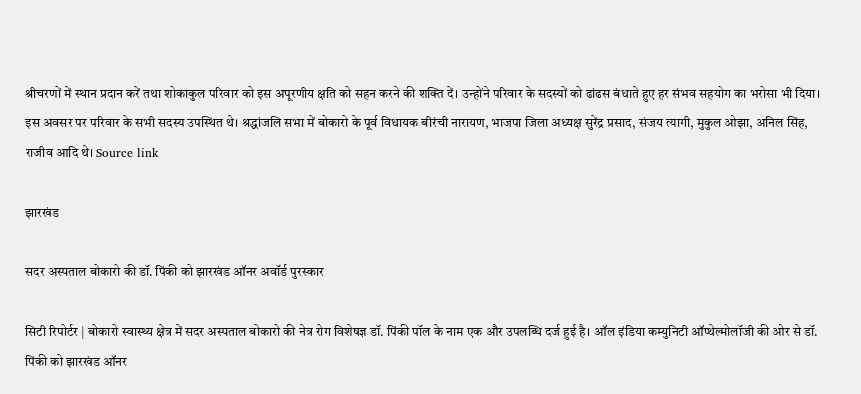श्रीचरणों में स्थान प्रदान करें तथा शोकाकुल परिवार को इस अपूरणीय क्षति को सहन करने की शक्ति दें। उन्होंने परिवार के सदस्यों को ढांढस बंधाते हुए हर संभव सहयोग का भरोसा भी दिया। इस अवसर पर परिवार के सभी सदस्य उपस्थित थे। श्रद्धांजलि सभा में बोकारो के पूर्व विधायक बीरंची नारायण, भाजपा जिला अध्यक्ष सुरेंद्र प्रसाद, संजय त्यागी, मुकुल ओझा, अनिल सिंह, राजीव आदि थे। Source link

झारखंड

सदर अस्पताल बोकारो की डॉ. पिंकी को झारखंड ऑनर अवॉर्ड पुरस्कार

सिटी रिपोर्टर | बोकारो स्वास्थ्य क्षेत्र में सदर अस्पताल बोकारो की नेत्र रोग विशेषज्ञ डॉ. पिंकी पॉल के नाम एक और उपलब्धि दर्ज हुई है। ऑल इंडिया कम्युनिटी ऑप्थेल्मोलॉजी की ओर से डॉ. पिंकी को झारखंड ऑनर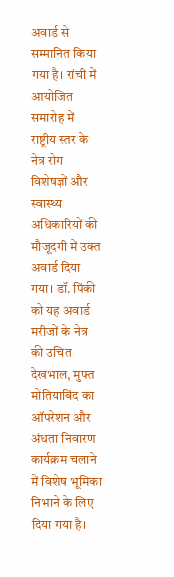अवार्ड से सम्मानित किया गया है। रांची में आयोजित समारोह में राष्ट्रीय स्तर के नेत्र रोग विशेषज्ञों और स्वास्थ्य अधिकारियों की मौजूदगी में उक्त अवार्ड दिया गया। डॉ. पिंकी को यह अवार्ड मरीजों के नेत्र की उचित देखभाल, मुफ्त मोतियाबिंद का ऑपरेशन और अंधता निवारण कार्यक्रम चलाने में विशेष भूमिका निभाने के लिए दिया गया है।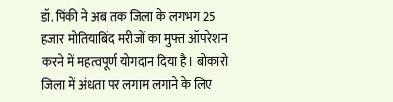डॉ. पिंकी ने अब तक जिला के लगभग 25 हजार मोतियाबिंद मरीजों का मुफ्त ऑपरेशन करने में महत्वपूर्ण योगदान दिया है। बोकारो जिला में अंधता पर लगाम लगाने के लिए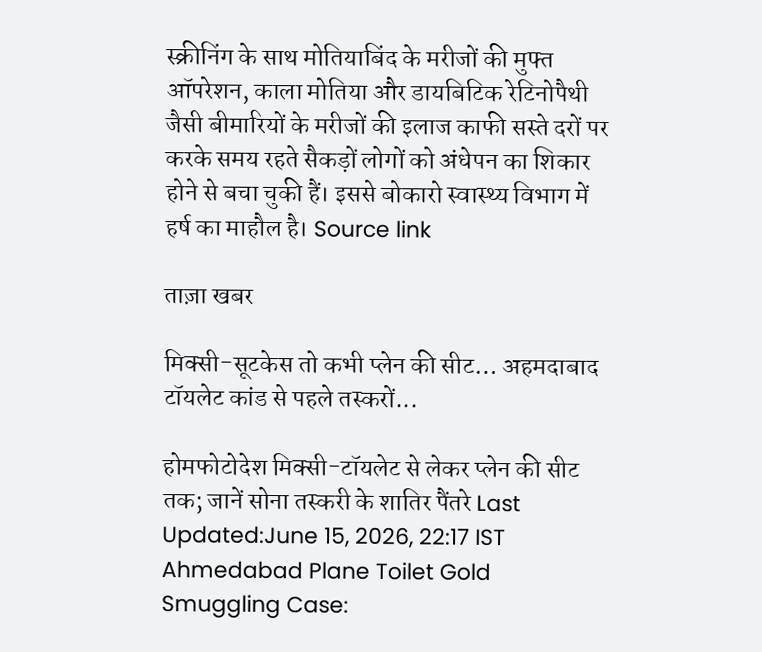स्क्रीनिंग के साथ मोतियाबिंद के मरीजों की मुफ्त ऑपरेशन, काला मोतिया और डायबिटिक रेटिनोपैथी जैसी बीमारियों के मरीजों की इलाज काफी सस्ते दरों पर करके समय रहते सैकड़ों लोगों को अंधेपन का शिकार होने से बचा चुकी हैं। इससे बोकारो स्वास्थ्य विभाग में हर्ष का माहौल है। Source link

ताज़ा खबर

मिक्सी-सूटकेस तो कभी प्लेन की सीट… अहमदाबाद टॉयलेट कांड से पहले तस्करों...

होमफोटोदेश मिक्सी-टॉयलेट से लेकर प्लेन की सीट तक; जानें सोना तस्करी के शातिर पैंतरे Last Updated:June 15, 2026, 22:17 IST Ahmedabad Plane Toilet Gold Smuggling Case: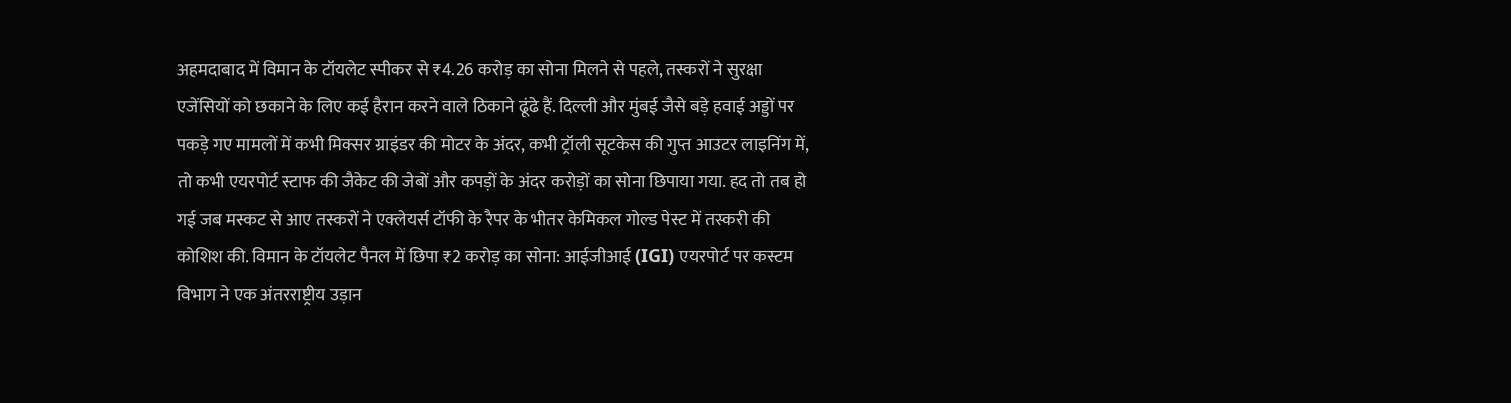अहमदाबाद में विमान के टॉयलेट स्पीकर से ₹4.26 करोड़ का सोना मिलने से पहले, तस्करों ने सुरक्षा एजेंसियों को छकाने के लिए कई हैरान करने वाले ठिकाने ढूंढे हैं. दिल्ली और मुंबई जैसे बड़े हवाई अड्डों पर पकड़े गए मामलों में कभी मिक्सर ग्राइंडर की मोटर के अंदर, कभी ट्रॉली सूटकेस की गुप्त आउटर लाइनिंग में, तो कभी एयरपोर्ट स्टाफ की जैकेट की जेबों और कपड़ों के अंदर करोड़ों का सोना छिपाया गया. हद तो तब हो गई जब मस्कट से आए तस्करों ने एक्लेयर्स टॉफी के रैपर के भीतर केमिकल गोल्ड पेस्ट में तस्‍करी की कोशिश की. विमान के टॉयलेट पैनल में छिपा ₹2 करोड़ का सोना: आईजीआई (IGI) एयरपोर्ट पर कस्टम विभाग ने एक अंतरराष्ट्रीय उड़ान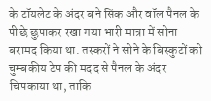के टॉयलेट के अंदर बने सिंक और वॉल पैनल के पीछे छुपाकर रखा गया भारी मात्रा में सोना बरामद किया था. तस्करों ने सोने के बिस्कुटों को चुम्बकीय टेप की मदद से पैनल के अंदर चिपकाया था, ताकि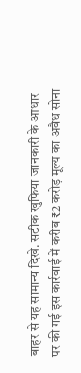बाहर से यह सामान्य दिखे. सटीक खुफिया जानकारी के आधार पर की गई इस कार्रवाई में करीब ₹2 करोड़ मूल्य का अवैध सोना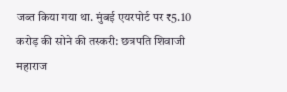जब्त किया गया था. मुंबई एयरपोर्ट पर ₹5.10 करोड़ की सोने की तस्करी: छत्रपति शिवाजी महाराज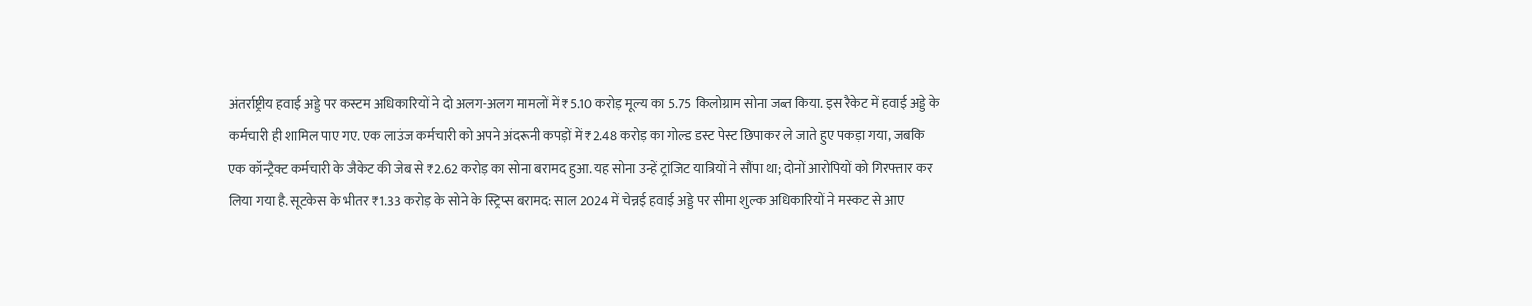अंतर्राष्ट्रीय हवाई अड्डे पर कस्टम अधिकारियों ने दो अलग-अलग मामलों में ₹5.10 करोड़ मूल्य का 5.75 किलोग्राम सोना जब्त किया. इस रैकेट में हवाई अड्डे के कर्मचारी ही शामिल पाए गए. एक लाउंज कर्मचारी को अपने अंदरूनी कपड़ों में ₹2.48 करोड़ का गोल्ड डस्ट पेस्ट छिपाकर ले जाते हुए पकड़ा गया, जबकि एक कॉन्ट्रैक्ट कर्मचारी के जैकेट की जेब से ₹2.62 करोड़ का सोना बरामद हुआ. यह सोना उन्हें ट्रांजिट यात्रियों ने सौंपा था; दोनों आरोपियों को गिरफ्तार कर लिया गया है. सूटकेस के भीतर ₹1.33 करोड़ के सोने के स्ट्रिप्स बरामद: साल 2024 में चेन्नई हवाई अड्डे पर सीमा शुल्क अधिकारियों ने मस्कट से आए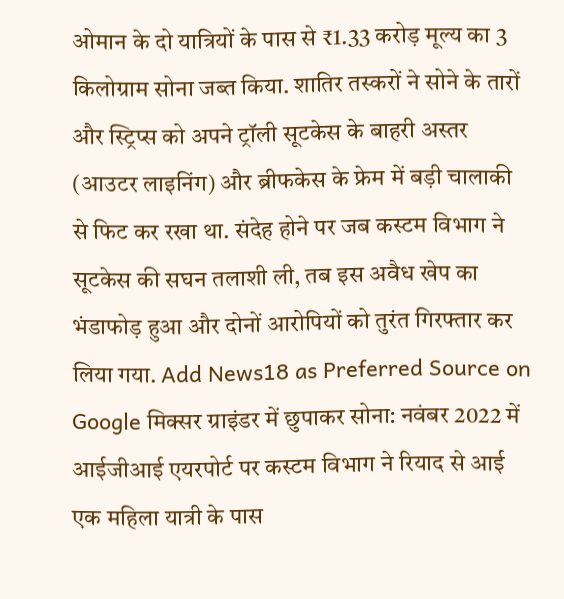ओमान के दो यात्रियों के पास से ₹1.33 करोड़ मूल्य का 3 किलोग्राम सोना जब्त किया. शातिर तस्करों ने सोने के तारों और स्ट्रिप्स को अपने ट्रॉली सूटकेस के बाहरी अस्तर (आउटर लाइनिंग) और ब्रीफकेस के फ्रेम में बड़ी चालाकी से फिट कर रखा था. संदेह होने पर जब कस्टम विभाग ने सूटकेस की सघन तलाशी ली, तब इस अवैध खेप का भंडाफोड़ हुआ और दोनों आरोपियों को तुरंत गिरफ्तार कर लिया गया. Add News18 as Preferred Source on Google मिक्सर ग्राइंडर में छुपाकर सोना: नवंबर 2022 में आईजीआई एयरपोर्ट पर कस्टम विभाग ने रियाद से आई एक महिला यात्री के पास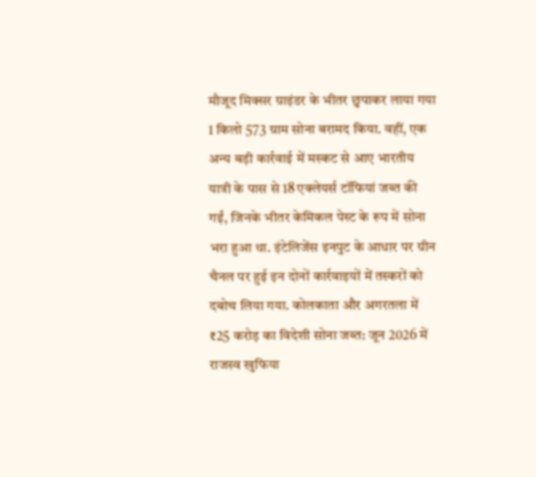मौजूद मिक्सर ग्राइंडर के भीतर छुपाकर लाया गया 1 किलो 573 ग्राम सोना बरामद किया. वहीं, एक अन्य बड़ी कार्रवाई में मस्कट से आए भारतीय यात्री के पास से 18 एक्लेयर्स टॉफियां जब्त की गईं, जिनके भीतर केमिकल पेस्ट के रूप में सोना भरा हुआ था. इंटेलिजेंस इनपुट के आधार पर ग्रीन चैनल पर हुई इन दोनों कार्रवाइयों में तस्करों को दबोच लिया गया. कोलकाता और अगरतला में ₹25 करोड़ का विदेशी सोना जब्त: जून 2026 में राजस्व खुफिया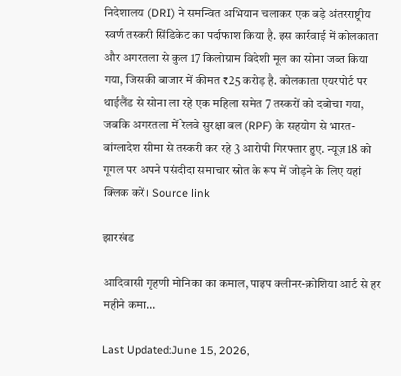निदेशालय (DRI) ने समन्वित अभियान चलाकर एक बड़े अंतरराष्ट्रीय स्वर्ण तस्करी सिंडिकेट का पर्दाफाश किया है. इस कार्रवाई में कोलकाता और अगरतला से कुल 17 किलोग्राम विदेशी मूल का सोना जब्त किया गया, जिसकी बाजार में कीमत ₹25 करोड़ है. कोलकाता एयरपोर्ट पर थाईलैंड से सोना ला रहे एक महिला समेत 7 तस्करों को दबोचा गया, जबकि अगरतला में रेलवे सुरक्षा बल (RPF) के सहयोग से भारत-बांग्लादेश सीमा से तस्करी कर रहे 3 आरोपी गिरफ्तार हुए. न्यूज़18 को गूगल पर अपने पसंदीदा समाचार स्रोत के रूप में जोड़ने के लिए यहां क्लिक करें। Source link

झारखंड

आदिवासी गृहणी मोनिका का कमाल, पाइप क्लीनर-क्रोशिया आर्ट से हर महीने कमा...

Last Updated:June 15, 2026,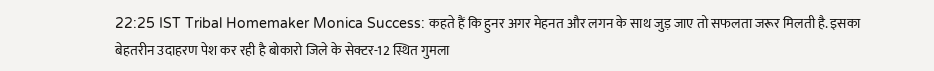22:25 IST Tribal Homemaker Monica Success: कहते हैं कि हुनर अगर मेहनत और लगन के साथ जुड़ जाए तो सफलता जरूर मिलती है. इसका बेहतरीन उदाहरण पेश कर रही है बोकारो जिले के सेक्टर-12 स्थित गुमला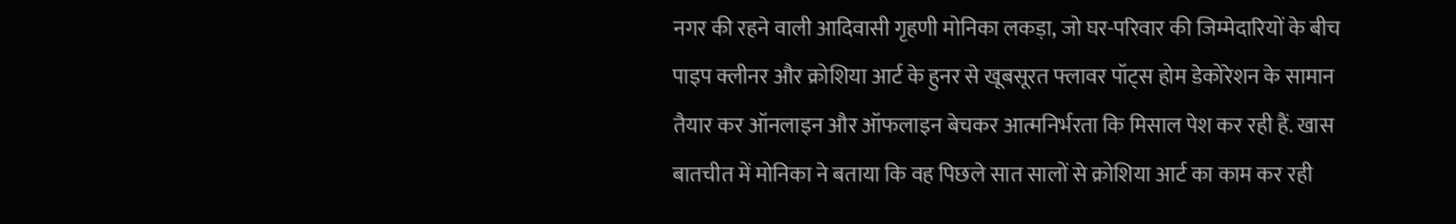नगर की रहने वाली आदिवासी गृहणी मोनिका लकड़ा, जो घर-परिवार की जिम्मेदारियों के बीच पाइप क्लीनर और क्रोशिया आर्ट के हुनर से खूबसूरत फ्लावर पॉट्स होम डेकोरेशन के सामान तैयार कर ऑनलाइन और ऑफलाइन ‌बेचकर आत्मनिर्भरता कि मिसाल पेश कर रही हैं. खास बातचीत में मोनिका ने बताया कि वह पिछले सात सालों से क्रोशिया आर्ट का काम कर रही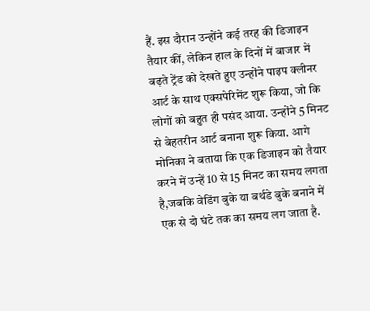हैं. इस दौरान उन्होंने कई तरह की डिजाइन तैयार कीं, लेकिन हाल के दिनों में बाजार में बढ़ते ट्रेंड को देखते हुए उन्होंने पाइप क्लीनर आर्ट के साथ एक्सपेरिमेंट शुरू किया, जो कि लोगों को बहुत ही पसंद आया. उन्होंने 5 मिनट से बेहतरीन आर्ट बनाना शुरू किया. आगे मोनिका ने बताया कि एक डिजाइन को तैयार करने में उन्हें 10 से 15 मिनट का समय लगता है,जबकि वेडिंग बुके या बर्थडे बुके बनाने में एक से दो घंटे तक का समय लग जाता है.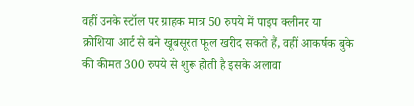वहीं उनके स्टॉल पर ग्राहक मात्र 50 रुपये में पाइप क्लीनर या क्रोशिया आर्ट से बने खूबसूरत फूल खरीद सकते हैं, वहीं आकर्षक बुके की कीमत 300 रुपये से शुरू होती है इसके अलावा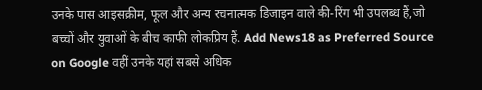उनके पास आइसक्रीम, फूल और अन्य रचनात्मक डिजाइन वाले की-रिंग भी उपलब्ध हैं,जो बच्चों और युवाओं के बीच काफी लोकप्रिय हैं. Add News18 as Preferred Source on Google वहीं उनके यहां सबसे अधिक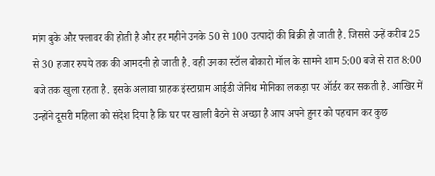मांग बुके और फ्लावर की होती है और हर महीने उनके 50 से 100 उत्पादों की बिक्री हो जाती है. जिससे उन्हें करीब 25 से 30 हजार रुपये तक की आमदनी हो जाती है. वही उनका ‌स्टॉल बोकारो मॉल के सामने शाम 5:00 बजे से रात 8:00 बजे तक खुला रहता है. इसके अलावा ग्राहक इंस्टाग्राम आईडी जेनिथ मोनिका लकड़ा पर ऑर्डर कर सकती है. आखिर में उन्होंने दूसरी महिला को संदेश दिया है कि घर पर खाली बैठने से अच्छा है आप अपने हुनर को पहचान कर कुछ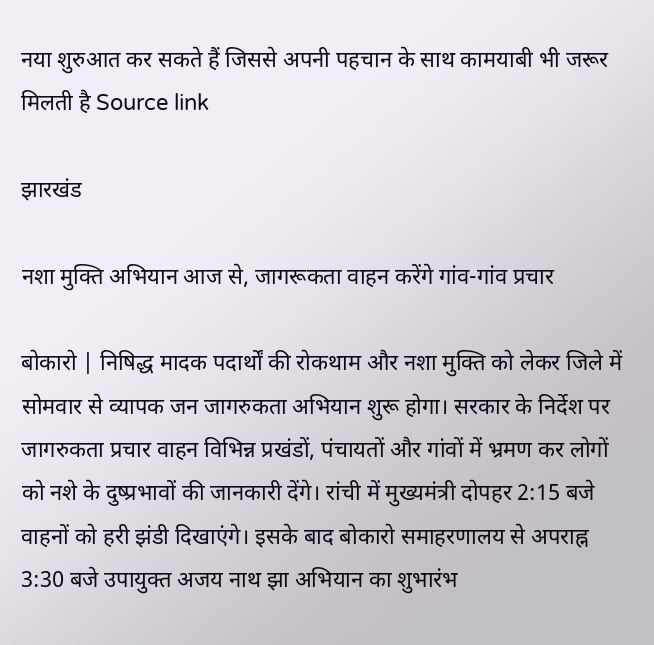नया शुरुआत कर सकते हैं जिससे अपनी पहचान के साथ कामयाबी भी जरूर मिलती है Source link

झारखंड

नशा मुक्ति अभियान आज से, जागरूकता वाहन करेंगे गांव-गांव प्रचार

बोकारो | निषिद्ध मादक पदार्थों की रोकथाम और नशा मुक्ति को लेकर जिले में सोमवार से व्यापक जन जागरुकता अभियान शुरू होगा। सरकार के निर्देश पर जागरुकता प्रचार वाहन विभिन्न प्रखंडों, पंचायतों और गांवों में भ्रमण कर लोगों को नशे के दुष्प्रभावों की जानकारी देंगे। रांची में मुख्यमंत्री दोपहर 2:15 बजे वाहनों को हरी झंडी दिखाएंगे। इसके बाद बोकारो समाहरणालय से अपराह्न 3:30 बजे उपायुक्त अजय नाथ झा अभियान का शुभारंभ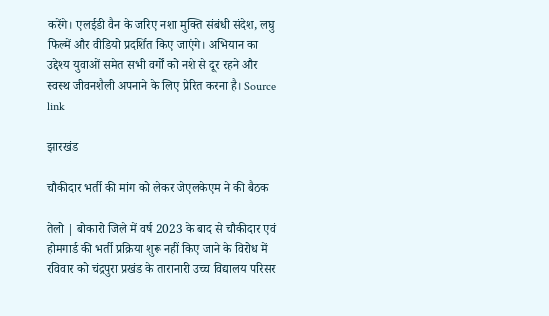करेंगे। एलईडी वैन के जरिए नशा मुक्ति संबंधी संदेश, लघु फिल्में और वीडियो प्रदर्शित किए जाएंगे। अभियान का उद्देश्य युवाओं समेत सभी वर्गों को नशे से दूर रहने और स्वस्थ जीवनशैली अपनाने के लिए प्रेरित करना है। Source link

झारखंड

चौकीदार भर्ती की मांग को लेकर जेएलकेएम ने की बैठक

तेलो | बोकारो जिले में वर्ष 2023 के बाद से चौकीदार एवं होमगार्ड की भर्ती प्रक्रिया शुरू नहीं किए जाने के विरोध में रविवार को चंद्रपुरा प्रखंड के तारानारी उच्च विद्यालय परिसर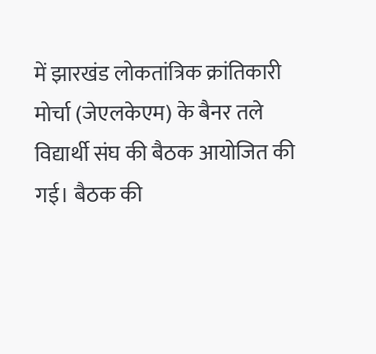में झारखंड लोकतांत्रिक क्रांतिकारी मोर्चा (जेएलकेएम) के बैनर तले विद्यार्थी संघ की बैठक आयोजित की गई। बैठक की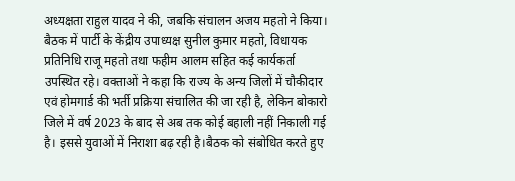अध्यक्षता राहुल यादव ने की, जबकि संचालन अजय महतो ने किया। बैठक में पार्टी के केंद्रीय उपाध्यक्ष सुनील कुमार महतो, विधायक प्रतिनिधि राजू महतो तथा फहीम आलम सहित कई कार्यकर्ता उपस्थित रहे। वक्ताओं ने कहा कि राज्य के अन्य जिलों में चौकीदार एवं होमगार्ड की भर्ती प्रक्रिया संचालित की जा रही है, लेकिन बोकारो जिले में वर्ष 2023 के बाद से अब तक कोई बहाली नहीं निकाली गई है। इससे युवाओं में निराशा बढ़ रही है।बैठक को संबोधित करते हुए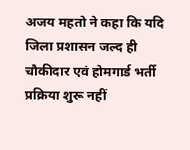अजय महतो ने कहा कि यदि जिला प्रशासन जल्द ही चौकीदार एवं होमगार्ड भर्ती प्रक्रिया शुरू नहीं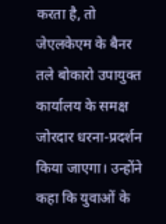करता है, तो जेएलकेएम के बैनर तले बोकारो उपायुक्त कार्यालय के समक्ष जोरदार धरना-प्रदर्शन किया जाएगा। उन्होंने कहा कि युवाओं के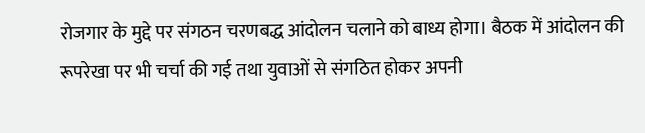रोजगार के मुद्दे पर संगठन चरणबद्ध आंदोलन चलाने को बाध्य होगा। बैठक में आंदोलन की रूपरेखा पर भी चर्चा की गई तथा युवाओं से संगठित होकर अपनी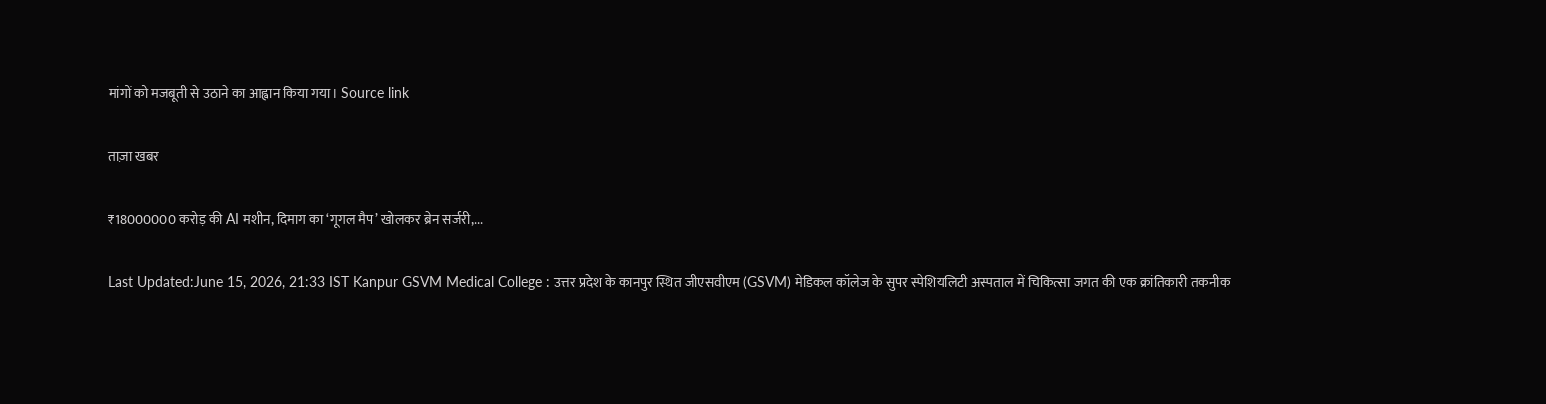मांगों को मजबूती से उठाने का आह्वान किया गया। Source link

ताज़ा खबर

₹18000000 करोड़ की AI मशीन, दिमाग का ‘गूगल मैप’ खोलकर ब्रेन सर्जरी,...

Last Updated:June 15, 2026, 21:33 IST Kanpur GSVM Medical College : उत्तर प्रदेश के कानपुर स्थित जीएसवीएम (GSVM) मेडिकल कॉलेज के सुपर स्पेशियलिटी अस्पताल में चिकित्सा जगत की एक क्रांतिकारी तकनीक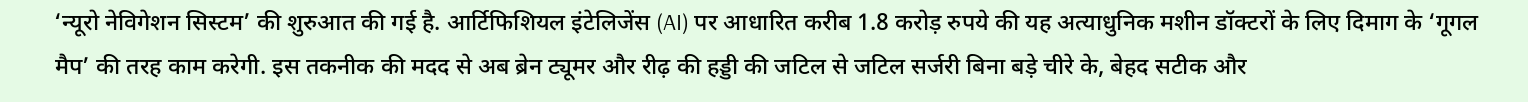‘न्यूरो नेविगेशन सिस्टम’ की शुरुआत की गई है. आर्टिफिशियल इंटेलिजेंस (AI) पर आधारित करीब 1.8 करोड़ रुपये की यह अत्याधुनिक मशीन डॉक्टरों के लिए दिमाग के ‘गूगल मैप’ की तरह काम करेगी. इस तकनीक की मदद से अब ब्रेन ट्यूमर और रीढ़ की हड्डी की जटिल से जटिल सर्जरी बिना बड़े चीरे के, बेहद सटीक और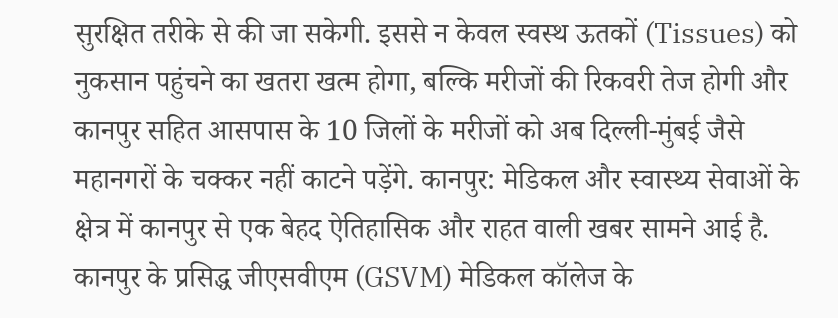सुरक्षित तरीके से की जा सकेगी. इससे न केवल स्वस्थ ऊतकों (Tissues) को नुकसान पहुंचने का खतरा खत्म होगा, बल्कि मरीजों की रिकवरी तेज होगी और कानपुर सहित आसपास के 10 जिलों के मरीजों को अब दिल्ली-मुंबई जैसे महानगरों के चक्कर नहीं काटने पड़ेंगे. कानपुर: मेडिकल और स्वास्थ्य सेवाओं के क्षेत्र में कानपुर से एक बेहद ऐतिहासिक और राहत वाली खबर सामने आई है. कानपुर के प्रसिद्ध जीएसवीएम (GSVM) मेडिकल कॉलेज के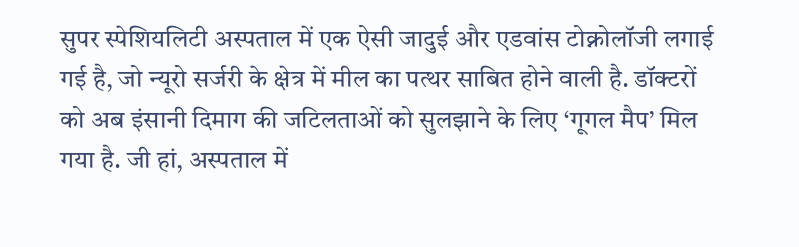सुपर स्पेशियलिटी अस्पताल में एक ऐसी जादुई और एडवांस टोक्नोलॉजी लगाई गई है, जो न्यूरो सर्जरी के क्षेत्र में मील का पत्थर साबित होने वाली है. डॉक्टरों को अब इंसानी दिमाग की जटिलताओं को सुलझाने के लिए ‘गूगल मैप’ मिल गया है. जी हां, अस्पताल में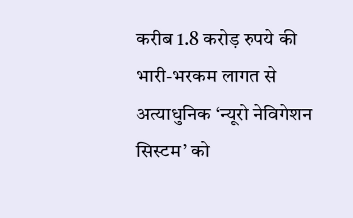करीब 1.8 करोड़ रुपये की भारी-भरकम लागत से अत्याधुनिक ‘न्यूरो नेविगेशन सिस्टम’ को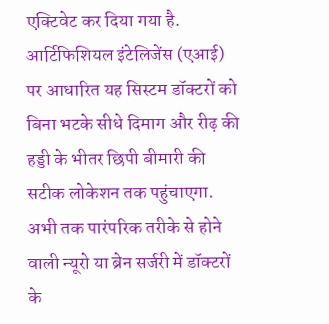एक्टिवेट कर दिया गया है. आर्टिफिशियल इंटेलिजेंस (एआई) पर आधारित यह सिस्टम डॉक्टरों को बिना भटके सीधे दिमाग और रीढ़ की हड्डी के भीतर छिपी बीमारी की सटीक लोकेशन तक पहुंचाएगा. अभी तक पारंपरिक तरीके से होने वाली न्यूरो या ब्रेन सर्जरी में डॉक्टरों के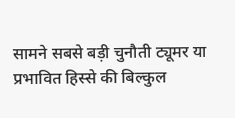सामने सबसे बड़ी चुनौती ट्यूमर या प्रभावित हिस्से की बिल्कुल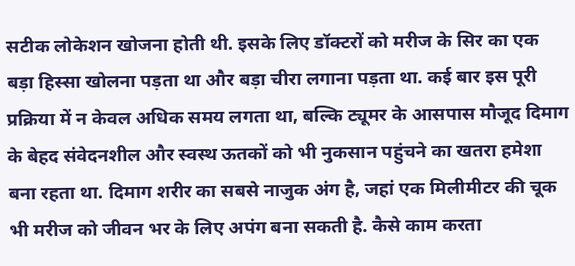सटीक लोकेशन खोजना होती थी. इसके लिए डॉक्टरों को मरीज के सिर का एक बड़ा हिस्सा खोलना पड़ता था और बड़ा चीरा लगाना पड़ता था. कई बार इस पूरी प्रक्रिया में न केवल अधिक समय लगता था, बल्कि ट्यूमर के आसपास मौजूद दिमाग के बेहद संवेदनशील और स्वस्थ ऊतकों को भी नुकसान पहुंचने का खतरा हमेशा बना रहता था. दिमाग शरीर का सबसे नाजुक अंग है, जहां एक मिलीमीटर की चूक भी मरीज को जीवन भर के लिए अपंग बना सकती है. कैसे काम करता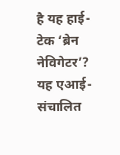है यह हाई-टेक ‘ब्रेन नेविगेटर’? यह एआई-संचालित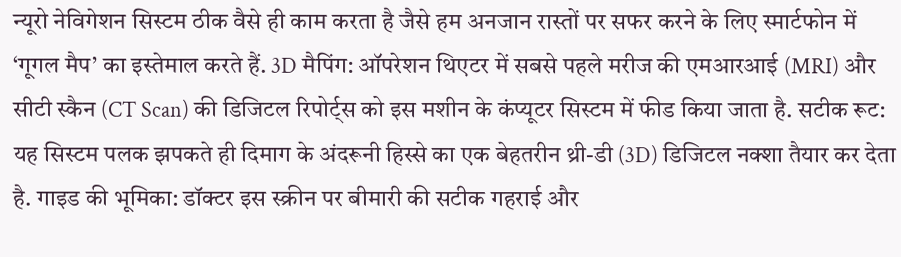न्यूरो नेविगेशन सिस्टम ठीक वैसे ही काम करता है जैसे हम अनजान रास्तों पर सफर करने के लिए स्मार्टफोन में ‘गूगल मैप’ का इस्तेमाल करते हैं. 3D मैपिंग: ऑपरेशन थिएटर में सबसे पहले मरीज की एमआरआई (MRI) और सीटी स्कैन (CT Scan) की डिजिटल रिपोर्ट्स को इस मशीन के कंप्यूटर सिस्टम में फीड किया जाता है. सटीक रूट: यह सिस्टम पलक झपकते ही दिमाग के अंदरूनी हिस्से का एक बेहतरीन थ्री-डी (3D) डिजिटल नक्शा तैयार कर देता है. गाइड की भूमिका: डॉक्टर इस स्क्रीन पर बीमारी की सटीक गहराई और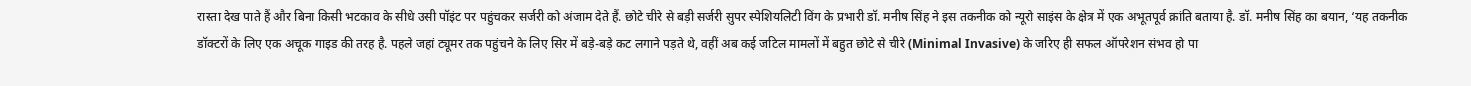रास्ता देख पाते हैं और बिना किसी भटकाव के सीधे उसी पॉइंट पर पहुंचकर सर्जरी को अंजाम देते हैं. छोटे चीरे से बड़ी सर्जरी सुपर स्पेशियलिटी विंग के प्रभारी डॉ. मनीष सिंह ने इस तकनीक को न्यूरो साइंस के क्षेत्र में एक अभूतपूर्व क्रांति बताया है. डॉ. मनीष सिंह का बयान, ‘यह तकनीक डॉक्टरों के लिए एक अचूक गाइड की तरह है. पहले जहां ट्यूमर तक पहुंचने के लिए सिर में बड़े-बड़े कट लगाने पड़ते थे, वहीं अब कई जटिल मामलों में बहुत छोटे से चीरे (Minimal Invasive) के जरिए ही सफल ऑपरेशन संभव हो पा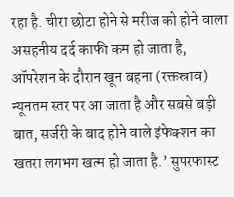रहा है. चीरा छोटा होने से मरीज को होने वाला असहनीय दर्द काफी कम हो जाता है, ऑपरेशन के दौरान खून बहना (रक्तस्राव) न्यूनतम स्तर पर आ जाता है और सबसे बड़ी बात, सर्जरी के बाद होने वाले इंफेक्शन का खतरा लगभग खत्म हो जाता है.’ सुपरफास्ट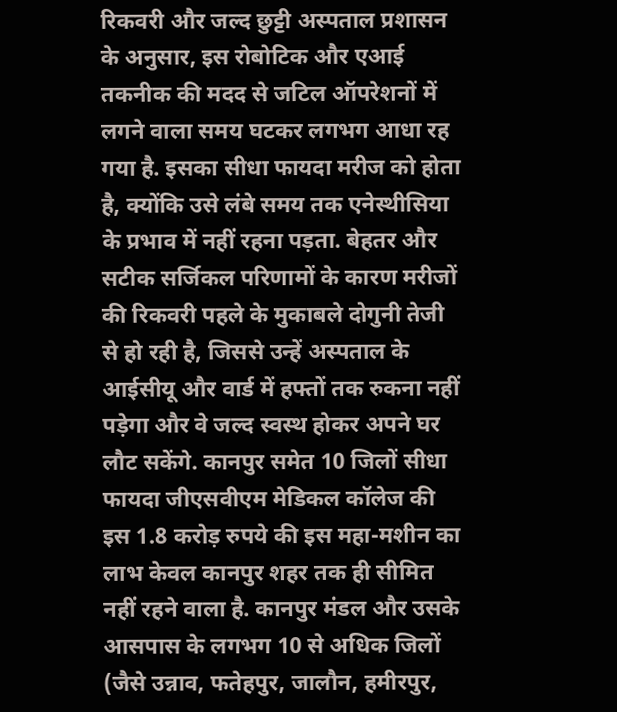रिकवरी और जल्द छुट्टी अस्पताल प्रशासन के अनुसार, इस रोबोटिक और एआई तकनीक की मदद से जटिल ऑपरेशनों में लगने वाला समय घटकर लगभग आधा रह गया है. इसका सीधा फायदा मरीज को होता है, क्योंकि उसे लंबे समय तक एनेस्थीसिया के प्रभाव में नहीं रहना पड़ता. बेहतर और सटीक सर्जिकल परिणामों के कारण मरीजों की रिकवरी पहले के मुकाबले दोगुनी तेजी से हो रही है, जिससे उन्हें अस्पताल के आईसीयू और वार्ड में हफ्तों तक रुकना नहीं पड़ेगा और वे जल्द स्वस्थ होकर अपने घर लौट सकेंगे. कानपुर समेत 10 जिलों सीधा फायदा जीएसवीएम मेडिकल कॉलेज की इस 1.8 करोड़ रुपये की इस महा-मशीन का लाभ केवल कानपुर शहर तक ही सीमित नहीं रहने वाला है. कानपुर मंडल और उसके आसपास के लगभग 10 से अधिक जिलों (जैसे उन्नाव, फतेहपुर, जालौन, हमीरपुर,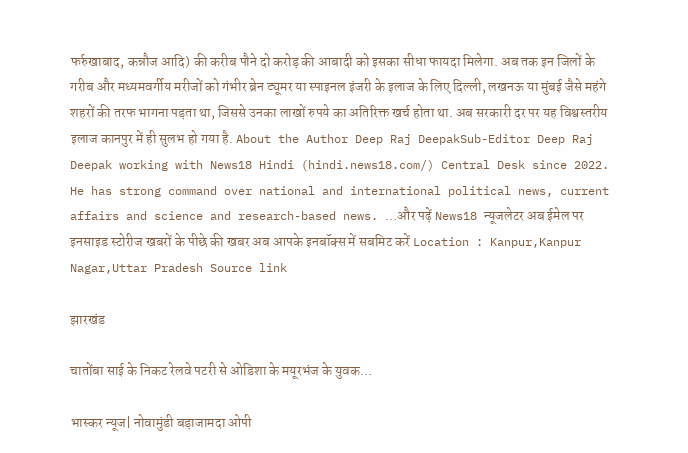फर्रुखाबाद, कन्नौज आदि) की करीब पौने दो करोड़ की आबादी को इसका सीधा फायदा मिलेगा. अब तक इन जिलों के गरीब और मध्यमवर्गीय मरीजों को गंभीर ब्रेन ट्यूमर या स्पाइनल इंजरी के इलाज के लिए दिल्ली, लखनऊ या मुंबई जैसे महंगे शहरों की तरफ भागना पड़ता था, जिससे उनका लाखों रुपये का अतिरिक्त खर्च होता था. अब सरकारी दर पर यह विश्वस्तरीय इलाज कानपुर में ही सुलभ हो गया है. About the Author Deep Raj DeepakSub-Editor Deep Raj Deepak working with News18 Hindi (hindi.news18.com/) Central Desk since 2022. He has strong command over national and international political news, current affairs and science and research-based news. …और पढ़ें News18 न्यूजलेटर अब ईमेल पर इनसाइड स्‍टोर‍ीज खबरों के पीछे की खबर अब आपके इनबॉक्‍स में सबमिट करें Location : Kanpur,Kanpur Nagar,Uttar Pradesh Source link

झारखंड

चातोंबा साई के निकट रेलवे पटरी से ओडिशा के मयूरभंज के युवक...

भास्कर न्यूज| नोवामुंडी बड़ाजामदा ओपी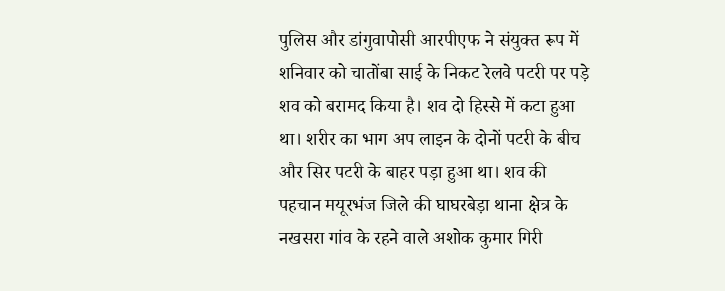पुलिस और डांगुवापोसी आरपीएफ ने संयुक्त रूप में शनिवार को चातोंबा साई के निकट रेलवे पटरी पर पड़े शव को बरामद किया है। शव दो हिस्से में कटा हुआ था। शरीर का भाग अप लाइन के दोनों पटरी के बीच और सिर पटरी के बाहर पड़ा हुआ था। शव की पहचान मयूरभंज जिले की घाघरबेड़ा थाना क्षेत्र के नखसरा गांव के रहने वाले अशोक कुमार गिरी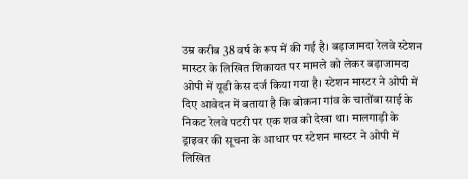उम्र करीब 38 वर्ष के रूप में की गई है। बड़ाजामदा रेलवे स्टेशन मास्टर के लिखित शिकायत पर मामले को लेकर बड़ाजामदा ओपी में यूडी केस दर्ज किया गया है। स्टेशन मास्टर ने ओपी में दिए आवेदन में बताया है कि बोकना गांव के चातोंबा साई के निकट रेलवे पटरी पर एक शव को देखा था। मालगाड़ी के ड्राइवर की सूचना के आधार पर स्टेशन मास्टर ने ओपी में लिखित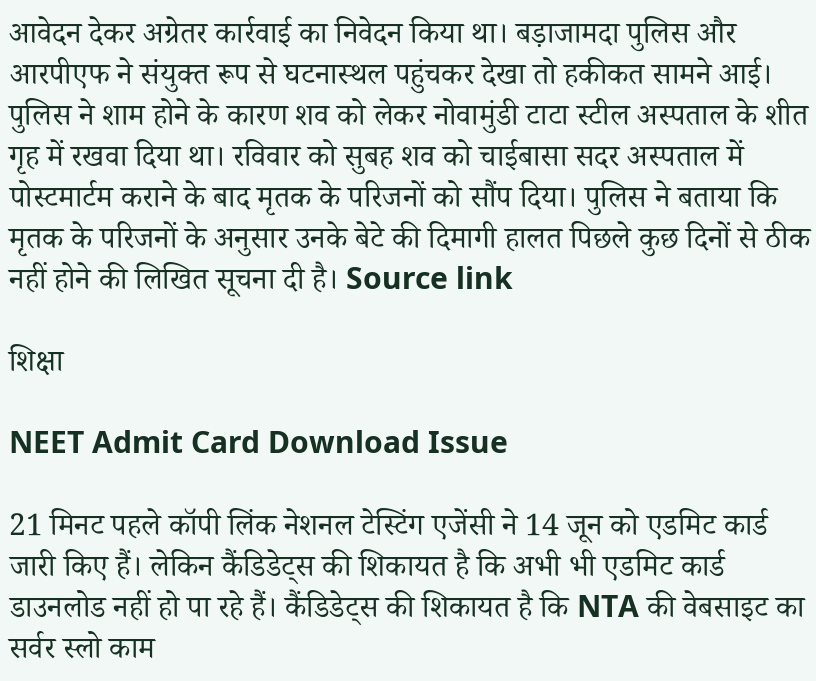आवेदन देकर अग्रेतर कार्रवाई का निवेदन किया था। बड़ाजामदा पुलिस और आरपीएफ ने संयुक्त रूप से घटनास्थल पहुंचकर देखा तो हकीकत सामने आई। पुलिस ने शाम होने के कारण शव को लेकर नोवामुंडी टाटा स्टील अस्पताल के शीत गृह में रखवा दिया था। रविवार को सुबह शव को चाईबासा सदर अस्पताल में पोस्टमार्टम कराने के बाद मृतक के परिजनों को सौंप दिया। पुलिस ने बताया कि मृतक के परिजनों के अनुसार उनके बेटे की दिमागी हालत पिछले कुछ दिनों से ठीक नहीं होने की लिखित सूचना दी है। Source link

शिक्षा

NEET Admit Card Download Issue

21 मिनट पहले कॉपी लिंक नेशनल टेस्टिंग एजेंसी ने 14 जून को एडमिट कार्ड जारी किए हैं। लेकिन कैंडिडेट्स की शिकायत है कि अभी भी एडमिट कार्ड डाउनलोड नहीं हो पा रहे हैं। कैंडिडेट्स की शिकायत है कि NTA की वेबसाइट का सर्वर स्लो काम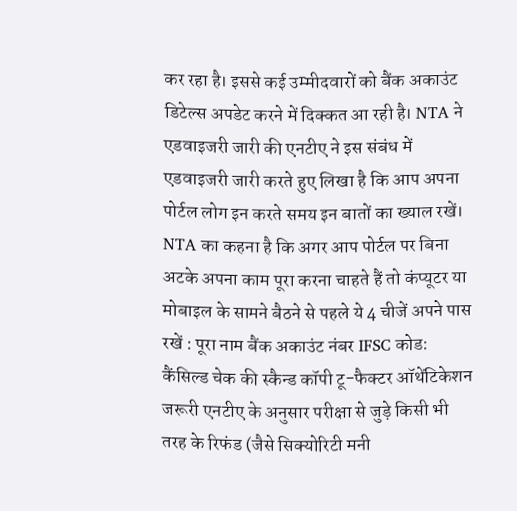कर रहा है। इससे कई उम्मीदवारों को बैंक अकाउंट डिटेल्स अपडेट करने में दिक्कत आ रही है। NTA ने एडवाइजरी जारी की एनटीए ने इस संबंध में एडवाइजरी जारी करते हुए लिखा है कि आप अपना पोर्टल लोग इन करते समय इन बातों का ख्याल रखें। NTA का कहना है कि अगर आप पोर्टल पर बिना अटके अपना काम पूरा करना चाहते हैं तो कंप्यूटर या मोबाइल के सामने बैठने से पहले ये 4 चीजें अपने पास रखें : पूरा नाम बैंक अकाउंट नंबर IFSC कोड: कैंसिल्ड चेक की स्कैन्ड कॉपी टू-फैक्टर ऑथेंटिकेशन जरूरी एनटीए के अनुसार परीक्षा से जुड़े किसी भी तरह के रिफंड (जैसे सिक्योरिटी मनी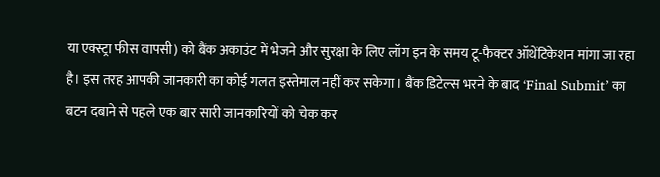या एक्स्ट्रा फीस वापसी) को बैंक अकाउंट में भेजने और सुरक्षा के लिए लॉग इन के समय टू-फैक्टर ऑथेंटिकेशन मांगा जा रहा है। इस तरह आपकी जानकारी का कोई गलत इस्तेमाल नहीं कर सकेगा। बैंक डिटेल्स भरने के बाद ‘Final Submit’ का बटन दबाने से पहले एक बार सारी जानकारियों को चेक कर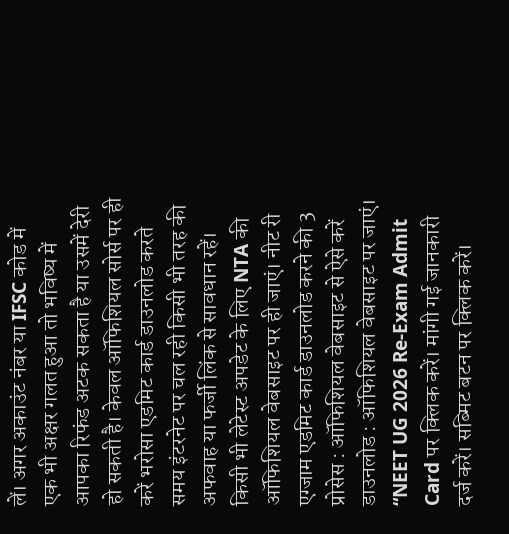लें। अगर अकाउंट नंबर या IFSC कोड में एक भी अक्षर गलत हुआ तो भविष्य में आपका रिफंड अटक सकता है या उसमें देरी हो सकती है। केवल ऑफिशियल सोर्स पर ही करें भरोसा एडमिट कार्ड डाउनलोड करते समय इंटरनेट पर चल रही किसी भी तरह की अफवाह या फर्जी लिंक से सावधान रहें। किसी भी लेटेस्ट अपडेट के लिए NTA की ऑफिशियल वेबसाइट पर ही जाएं। नीट री एग्जाम एडमिट कार्ड डाउनलोड करने की 3 प्रोसेस : ऑफिशियल वेबसाइट से ऐसे करें डाउनलोड : ऑफिशियल वेबसाइट पर जाएं। “NEET UG 2026 Re-Exam Admit Card पर क्लिक करें। मांगी गई जानकारी दर्ज करें। सब्मिट बटन पर क्लिक करें।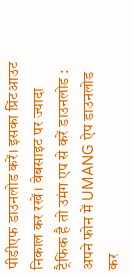पीडीएफ डाउनलोड करें। इसका प्रिंटआउट निकाल कर रखें। वेबसाइट पर ज्यादा ट्रैफिक है तो उमंग एप से करें डाउनलोड : अपने फोन में UMANG ऐप डाउनलोड कर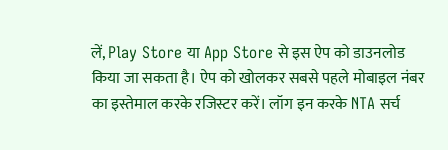लें, Play Store या App Store से इस ऐप को डाउनलोड किया जा सकता है। ऐप को खोलकर सबसे पहले मोबाइल नंबर का इस्तेमाल करके रजिस्टर करें। लॉग इन करके NTA सर्च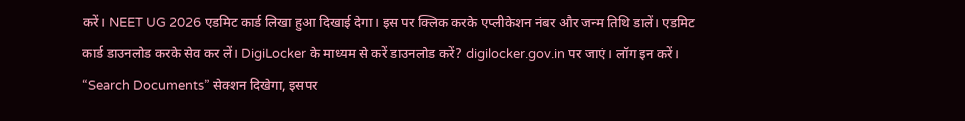करें। NEET UG 2026 एडमिट कार्ड लिखा हुआ दिखाई देगा। इस पर क्लिक करके एप्लीकेशन नंबर और जन्म तिथि डालें। एडमिट कार्ड डाउनलोड करके सेव कर लें। DigiLocker के माध्यम से करें डाउनलोड करें? digilocker.gov.in पर जाएं। लॉग इन करें। “Search Documents” सेक्शन दिखेगा, इसपर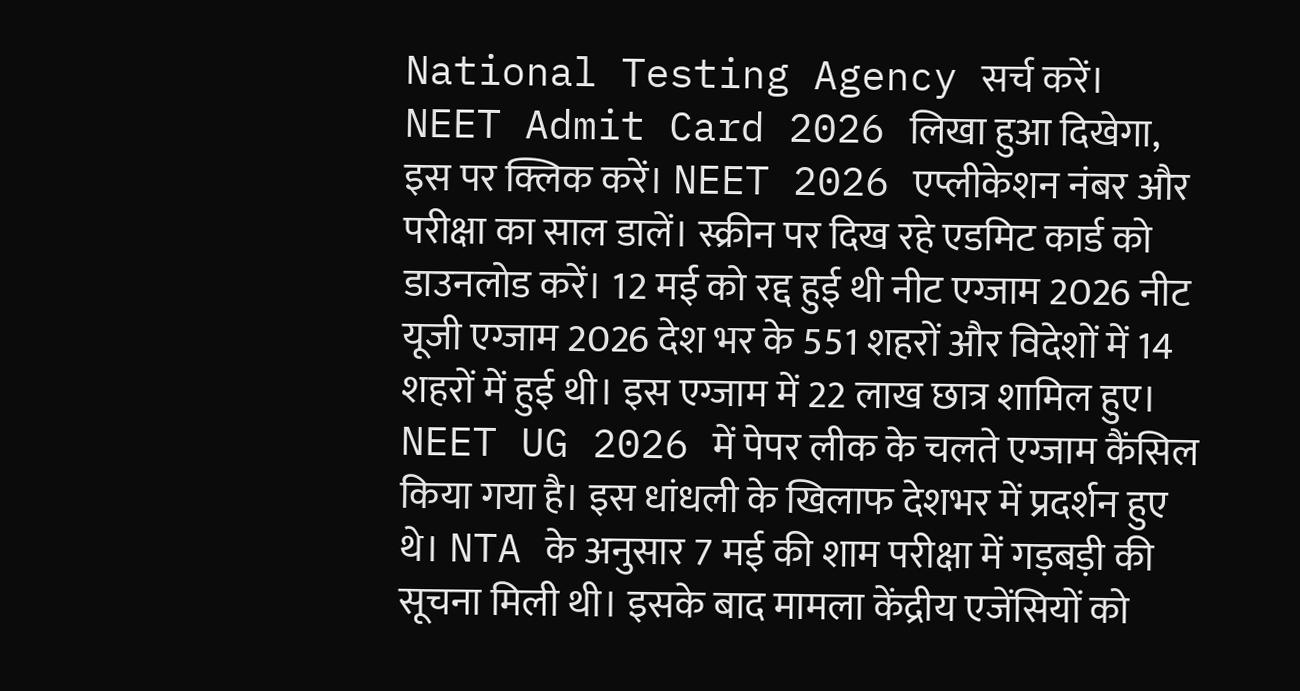National Testing Agency सर्च करें। NEET Admit Card 2026 लिखा हुआ दिखेगा, इस पर क्लिक करें। NEET 2026 एप्लीकेशन नंबर और परीक्षा का साल डालें। स्क्रीन पर दिख रहे एडमिट कार्ड को डाउनलोड करें। 12 मई को रद्द हुई थी नीट एग्जाम 2026 नीट यूजी एग्जाम 2026 देश भर के 551 शहरों और विदेशों में 14 शहरों में हुई थी। इस एग्जाम में 22 लाख छात्र शामिल हुए। NEET UG 2026 में पेपर लीक के चलते एग्जाम कैंसिल किया गया है। इस धांधली के खिलाफ देशभर में प्रदर्शन हुए थे। NTA के अनुसार 7 मई की शाम परीक्षा में गड़बड़ी की सूचना मिली थी। इसके बाद मामला केंद्रीय एजेंसियों को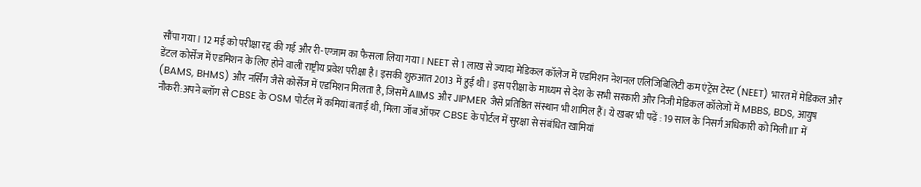सौंपा गया। 12 मई को परीक्षा रद्द की गई और री-एग्जाम का फैसला लिया गया। NEET से 1 लाख से ज्यादा मेडिकल कॉलेज में एडमिशन नेशनल एलिजिबिलिटी कम एंट्रेंस टेस्ट (NEET) भारत में मेडिकल और डेंटल कोर्सेज में एडमिशन के लिए होने वाली राष्ट्रीय प्रवेश परीक्षा है। इसकी शुरुआत 2013 में हुई थी। इस परीक्षा के माध्यम से देश के सभी सरकारी और निजी मेडिकल कॉलेजों में MBBS, BDS, आयुष (BAMS, BHMS) और नर्सिंग जैसे कोर्सेज में एडमिशन मिलता है, जिसमें AIIMS और JIPMER जैसे प्रतिष्ठित संस्थान भी शामिल हैं। ये खबर भी पढ़ें : 19 साल के निसर्ग अधिकारी को मिली IIT में नौकरी:अपने ब्लॉग से CBSE के OSM पोर्टल में कमियां बताई थी, मिला जॉब ऑफर CBSE के पोर्टल में सुरक्षा से संबंधित खामियां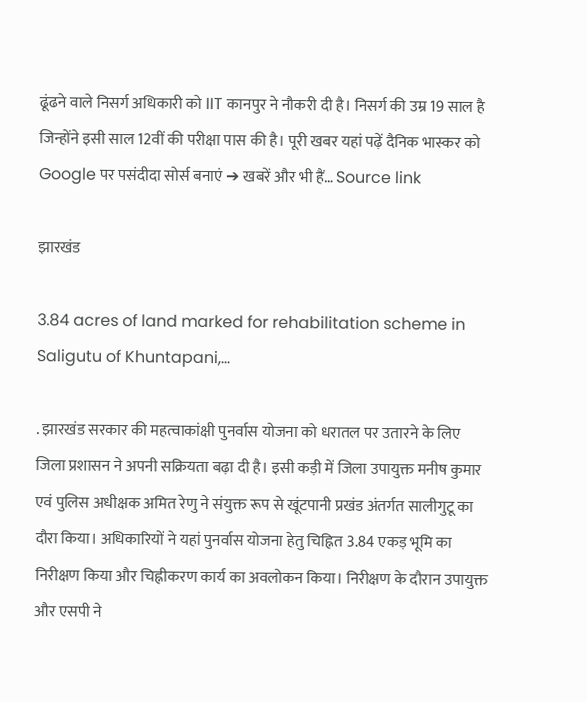ढूंढने वाले निसर्ग अधिकारी को IIT कानपुर ने नौकरी दी है। निसर्ग की उम्र 19 साल है जिन्होंने इसी साल 12वीं की परीक्षा पास की है। पूरी खबर यहां पढ़ें दैनिक भास्कर को Google पर पसंदीदा सोर्स बनाएं ➔ खबरें और भी हैं… Source link

झारखंड

3.84 acres of land marked for rehabilitation scheme in Saligutu of Khuntapani,...

. झारखंड सरकार की महत्वाकांक्षी पुनर्वास योजना को धरातल पर उतारने के लिए जिला प्रशासन ने अपनी सक्रियता बढ़ा दी है। इसी कड़ी में जिला उपायुक्त मनीष कुमार एवं पुलिस अधीक्षक अमित रेणु ने संयुक्त रूप से खूंटपानी प्रखंड अंतर्गत सालीगुटू का दौरा किया। अधिकारियों ने यहां पुनर्वास योजना हेतु चिह्नित 3.84 एकड़ भूमि का निरीक्षण किया और चिह्नीकरण कार्य का अवलोकन किया। निरीक्षण के दौरान उपायुक्त और एसपी ने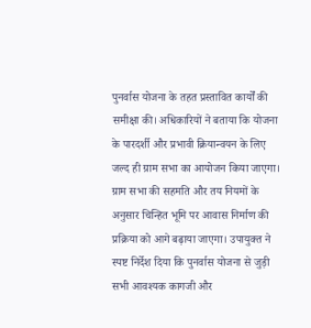पुनर्वास योजना के तहत प्रस्तावित कार्यों की समीक्षा की। अधिकारियों ने बताया कि योजना के पारदर्शी और प्रभावी क्रियान्वयन के लिए जल्द ही ग्राम सभा का आयोजन किया जाएगा। ग्राम सभा की सहमति और तय नियमों के अनुसार चिन्हित भूमि पर आवास निर्माण की प्रक्रिया को आगे बढ़ाया जाएगा। उपायुक्त ने स्पष्ट निर्देश दिया कि पुनर्वास योजना से जुड़ी सभी आवश्यक कागजी और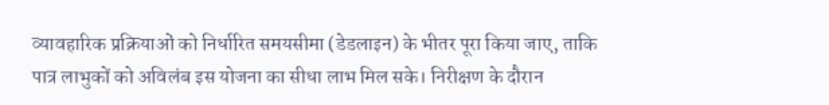व्यावहारिक प्रक्रियाओं को निर्धारित समयसीमा (डेडलाइन) के भीतर पूरा किया जाए, ताकि पात्र लाभुकों को अविलंब इस योजना का सीधा लाभ मिल सके। निरीक्षण के दौरान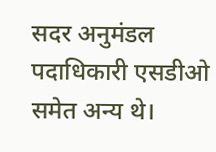सदर अनुमंडल पदाधिकारी एसडीओ समेत अन्य थे।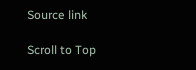Source link

Scroll to Top